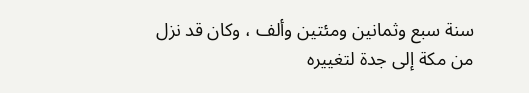سنة سبع وثمانين ومئتين وألف ، وكان قد نزل من مكة إلى جدة لتغييره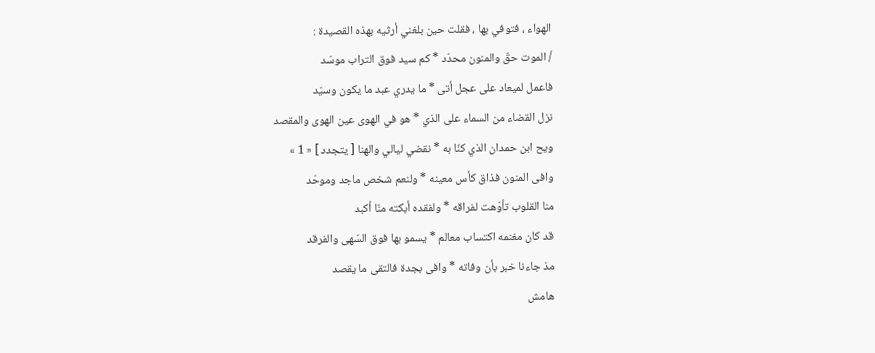الهواء ، فتوفي بها ، فقلت حين بلغني أرثيه بهذه القصيدة :
/ الموت حقّ والمنون محدّد * كم سيد فوق التراب موسّد
فاعمل لميعاد على عجل أتى * ما يدري عبد ما يكون وسيّد
نزل القضاء من السماء على الذي * هو في الهوى عين الهوى والمقصد
ويح ابن حمدان الذي كنّا به * نقضي ليالي والهنا [ يتجدد ] « 1 »
وافى المنون فذاق كأس معينه * ولنعم شخص ماجد وموحّد
منا القلوب تأوّهت لفراقه * ولفقده أبكته منّا أكبد
قد كان مغنمه اكتساب معالم * يسمو بها فوق السّهى والفرقد
مذ جاءنا خبر بأن وفاته * وافى بجدة فالتقى ما يقصد
هامش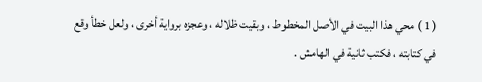( 1 ) محي هذا البيت في الأصل المخطوط ، وبقيت ظلاله ، وعجزه برواية أخرى ، ولعل خطأ وقع في كتابته ، فكتب ثانية في الهامش .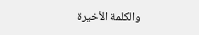والكلمة الأخيرة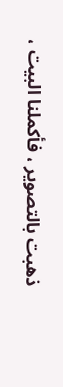ذهبت بالتصوير ، فأكملنا البيت ،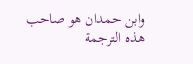وابن حمدان هو صاحب هذه الترجمة